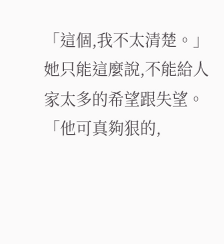「這個,我不太清楚。」
她只能這麼說,不能給人家太多的希望跟失望。
「他可真夠狠的,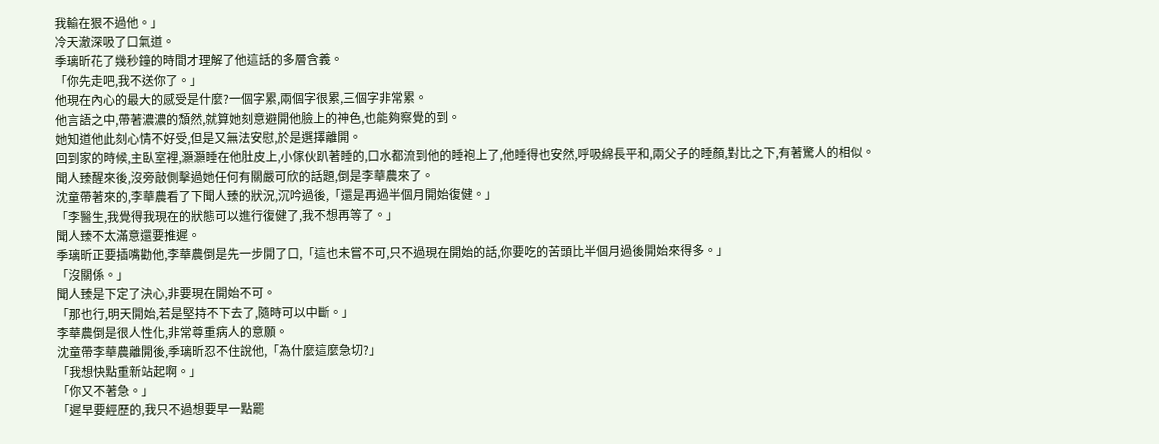我輸在狠不過他。」
冷天澈深吸了口氣道。
季璃昕花了幾秒鐘的時間才理解了他這話的多層含義。
「你先走吧,我不送你了。」
他現在內心的最大的感受是什麼?一個字累,兩個字很累,三個字非常累。
他言語之中,帶著濃濃的頹然,就算她刻意避開他臉上的神色,也能夠察覺的到。
她知道他此刻心情不好受,但是又無法安慰,於是選擇離開。
回到家的時候,主臥室裡,灝灝睡在他肚皮上,小傢伙趴著睡的,口水都流到他的睡袍上了,他睡得也安然,呼吸綿長平和,兩父子的睡顏,對比之下,有著驚人的相似。
聞人臻醒來後,沒旁敲側擊過她任何有關嚴可欣的話題,倒是李華農來了。
沈童帶著來的,李華農看了下聞人臻的狀況,沉吟過後,「還是再過半個月開始復健。」
「李醫生,我覺得我現在的狀態可以進行復健了,我不想再等了。」
聞人臻不太滿意還要推遲。
季璃昕正要插嘴勸他,李華農倒是先一步開了口,「這也未嘗不可,只不過現在開始的話,你要吃的苦頭比半個月過後開始來得多。」
「沒關係。」
聞人臻是下定了決心,非要現在開始不可。
「那也行,明天開始,若是堅持不下去了,隨時可以中斷。」
李華農倒是很人性化,非常尊重病人的意願。
沈童帶李華農離開後,季璃昕忍不住說他,「為什麼這麼急切?」
「我想快點重新站起啊。」
「你又不著急。」
「遲早要經歷的,我只不過想要早一點罷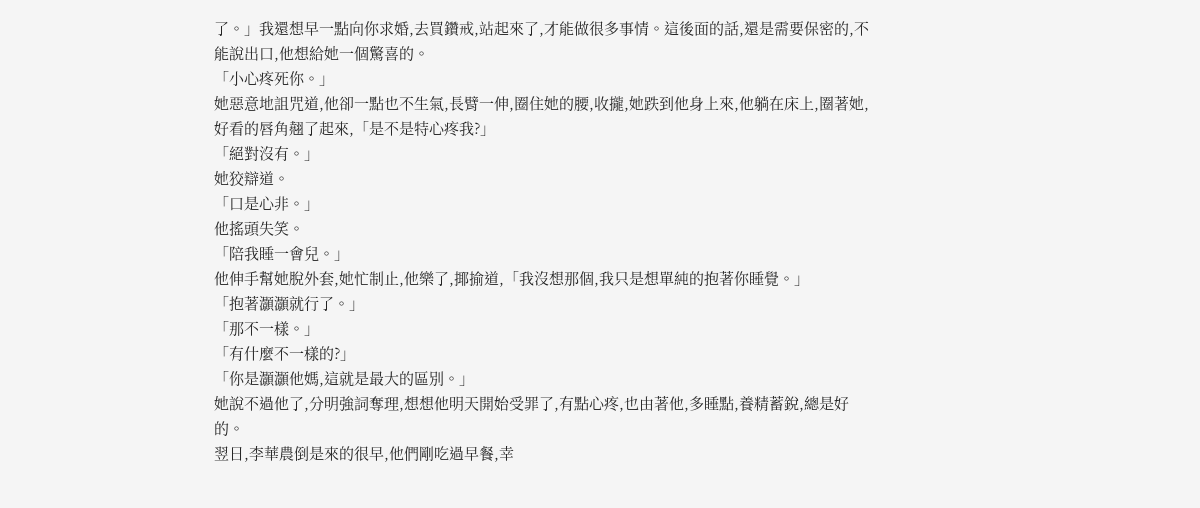了。」我還想早一點向你求婚,去買鑽戒,站起來了,才能做很多事情。這後面的話,還是需要保密的,不能說出口,他想給她一個驚喜的。
「小心疼死你。」
她惡意地詛咒道,他卻一點也不生氣,長臂一伸,圈住她的腰,收攏,她跌到他身上來,他躺在床上,圈著她,好看的唇角翹了起來,「是不是特心疼我?」
「絕對沒有。」
她狡辯道。
「口是心非。」
他搖頭失笑。
「陪我睡一會兒。」
他伸手幫她脫外套,她忙制止,他樂了,揶揄道,「我沒想那個,我只是想單純的抱著你睡覺。」
「抱著灝灝就行了。」
「那不一樣。」
「有什麼不一樣的?」
「你是灝灝他媽,這就是最大的區別。」
她說不過他了,分明強詞奪理,想想他明天開始受罪了,有點心疼,也由著他,多睡點,養精蓄銳,總是好的。
翌日,李華農倒是來的很早,他們剛吃過早餐,幸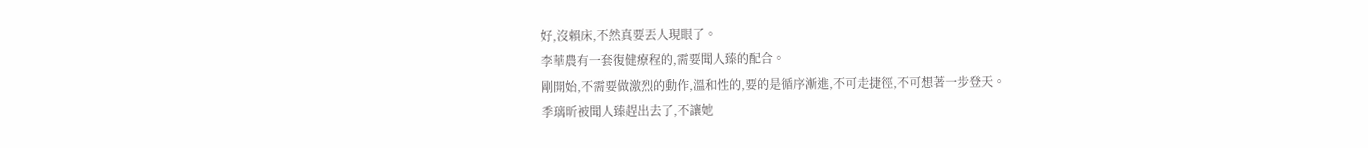好,沒賴床,不然真要丟人現眼了。
李華農有一套復健療程的,需要聞人臻的配合。
剛開始,不需要做激烈的動作,溫和性的,要的是循序漸進,不可走捷徑,不可想著一步登天。
季璃昕被聞人臻趕出去了,不讓她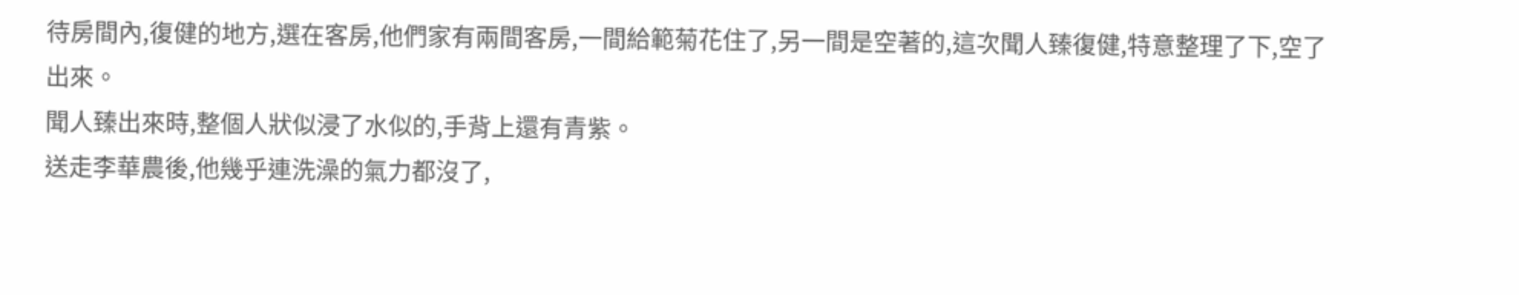待房間內,復健的地方,選在客房,他們家有兩間客房,一間給範菊花住了,另一間是空著的,這次聞人臻復健,特意整理了下,空了出來。
聞人臻出來時,整個人狀似浸了水似的,手背上還有青紫。
送走李華農後,他幾乎連洗澡的氣力都沒了,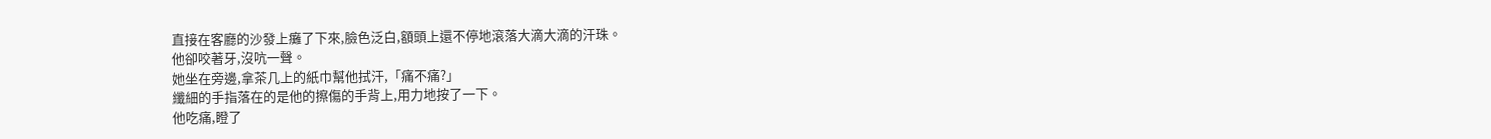直接在客廳的沙發上癱了下來,臉色泛白,額頭上還不停地滾落大滴大滴的汗珠。
他卻咬著牙,沒吭一聲。
她坐在旁邊,拿茶几上的紙巾幫他拭汗,「痛不痛?」
纖細的手指落在的是他的擦傷的手背上,用力地按了一下。
他吃痛,瞪了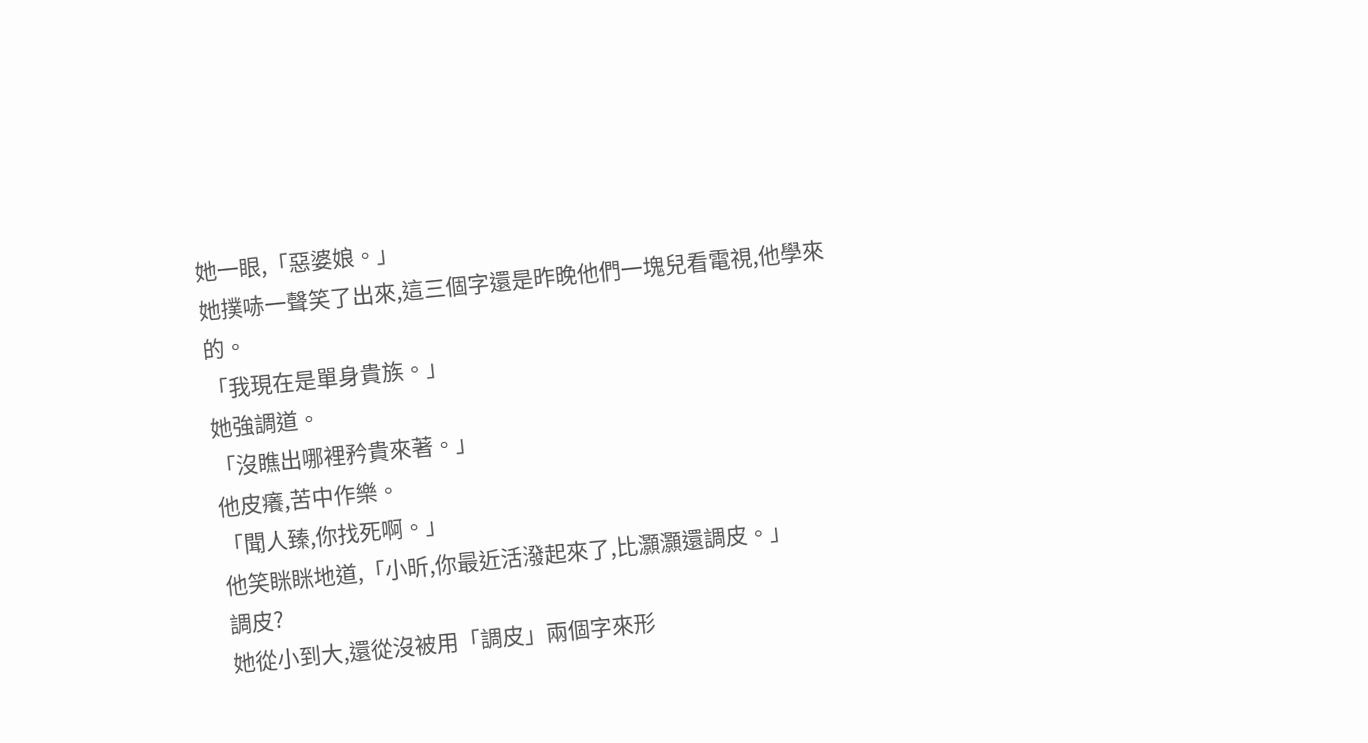她一眼,「惡婆娘。」
她撲哧一聲笑了出來,這三個字還是昨晚他們一塊兒看電視,他學來的。
「我現在是單身貴族。」
她強調道。
「沒瞧出哪裡矜貴來著。」
他皮癢,苦中作樂。
「聞人臻,你找死啊。」
他笑眯眯地道,「小昕,你最近活潑起來了,比灝灝還調皮。」
調皮?
她從小到大,還從沒被用「調皮」兩個字來形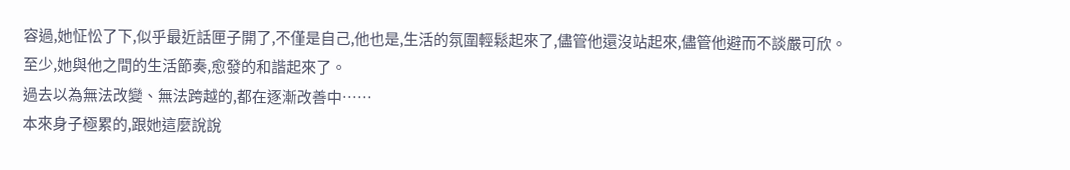容過,她怔忪了下,似乎最近話匣子開了,不僅是自己,他也是,生活的氛圍輕鬆起來了,儘管他還沒站起來,儘管他避而不談嚴可欣。
至少,她與他之間的生活節奏,愈發的和諧起來了。
過去以為無法改變、無法跨越的,都在逐漸改善中……
本來身子極累的,跟她這麼說說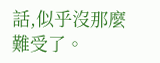話,似乎沒那麼難受了。